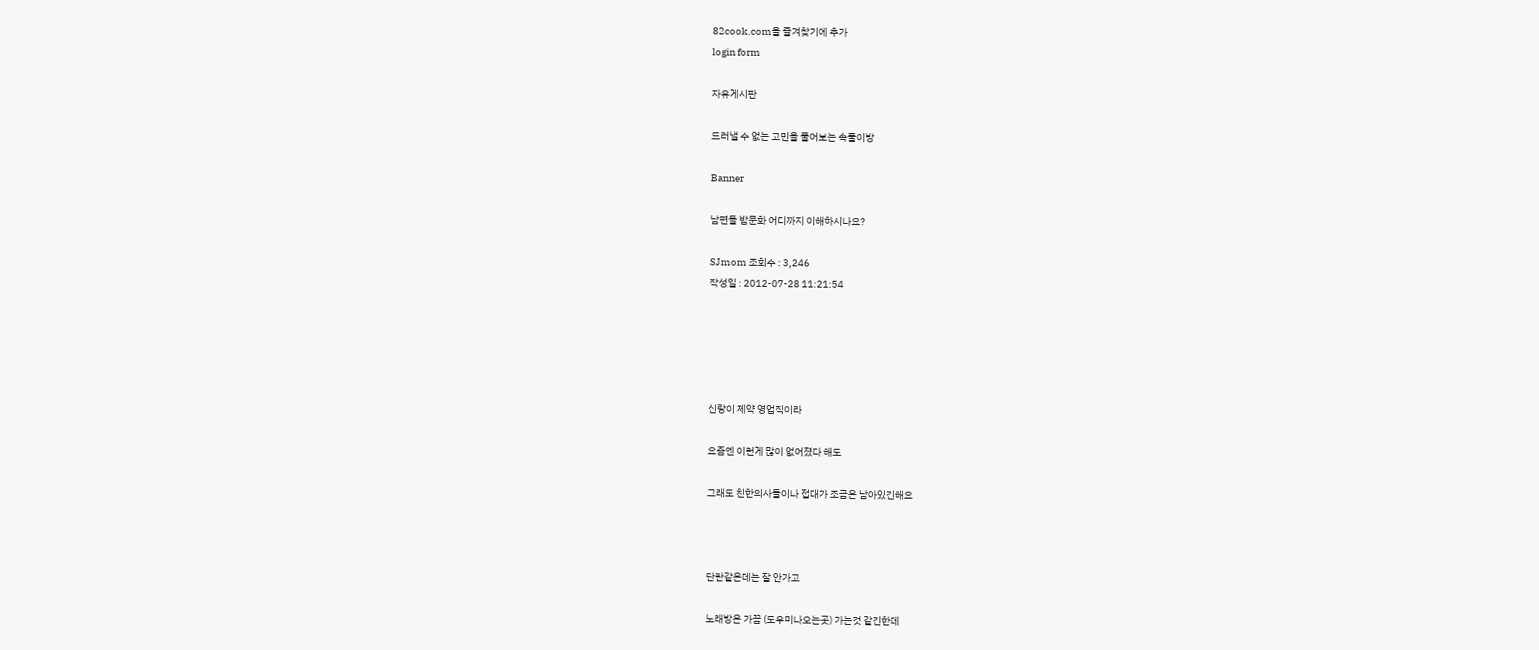82cook.com을 즐겨찾기에 추가
login form

자유게시판

드러낼 수 없는 고민을 풀어보는 속풀이방

Banner

남편들 밤문화 어디까지 이해하시나요?

SJmom 조회수 : 3,246
작성일 : 2012-07-28 11:21:54





신랑이 제약 영업직이라

요즘엔 이런게 많이 없어졌다 해도

그래도 친한의사들이나 접대가 조금은 남아있긴해요



단란같은데는 잘 안가고

노래방은 가끔 (도우미나오는곳) 가는것 같긴한데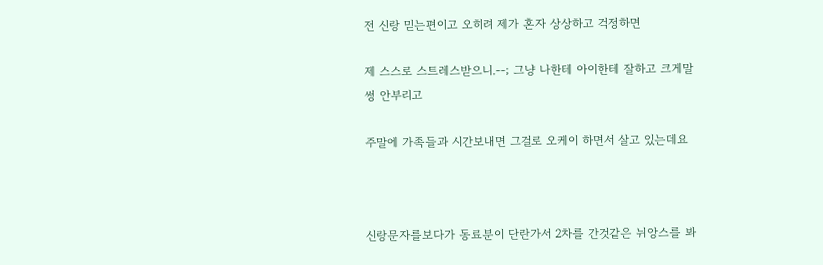전 신랑 믿는편이고 오히려 제가 혼자 상상하고 걱정하면

제 스스로 스트레스받으니.--; 그냥 나한테 아이한테 잘하고 크게말썽 안부리고

주말에 가족들과 시간보내면 그걸로 오케이 하면서 살고 있는데요



신랑문자를보다가 동료분이 단란가서 2차를 간것같은 뉘앙스를 봐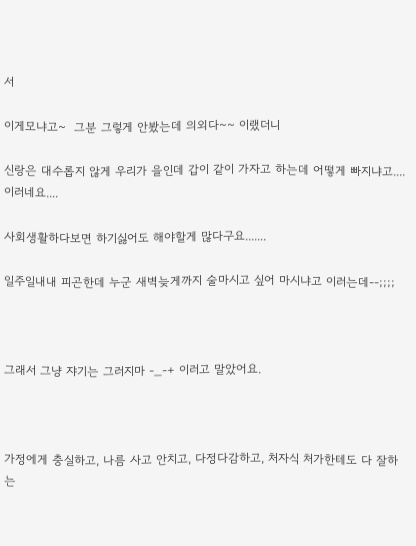서

이게모냐고~  그분 그렇게 안봤는데 의외다~~ 이랬더니

신랑은 대수롭지 않게 우리가 을인데 갑이 같이 가자고 하는데 어떻게 빠지냐고....이러네요....

사회생활하다보면 하기싫어도 해야할게 많다구요.......

일주일내내 피곤한데 누군 새벽늦게까지 술마시고 싶어 마시냐고 이러는데--;;;;



그래서 그냥 쟈기는 그러지마 -_-+ 이러고 말았어요.



가정에게 충실하고, 나름 사고 안치고, 다정다감하고, 처자식 처가한테도 다 잘하는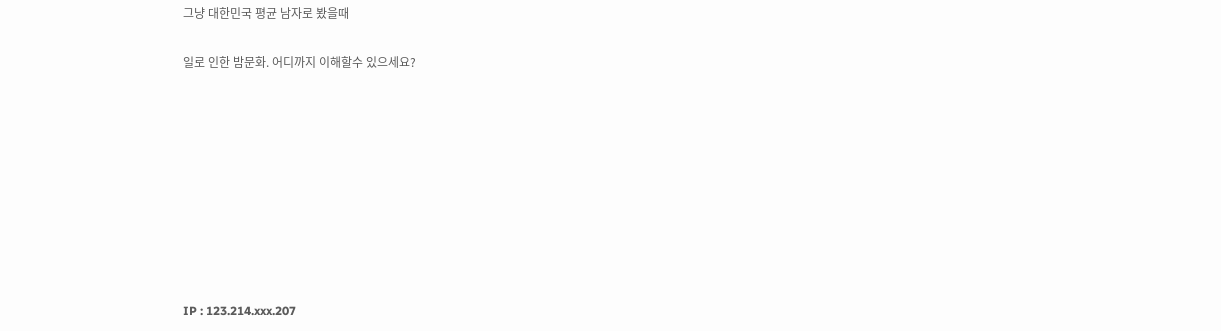그냥 대한민국 평균 남자로 봤을때

일로 인한 밤문화. 어디까지 이해할수 있으세요?









IP : 123.214.xxx.207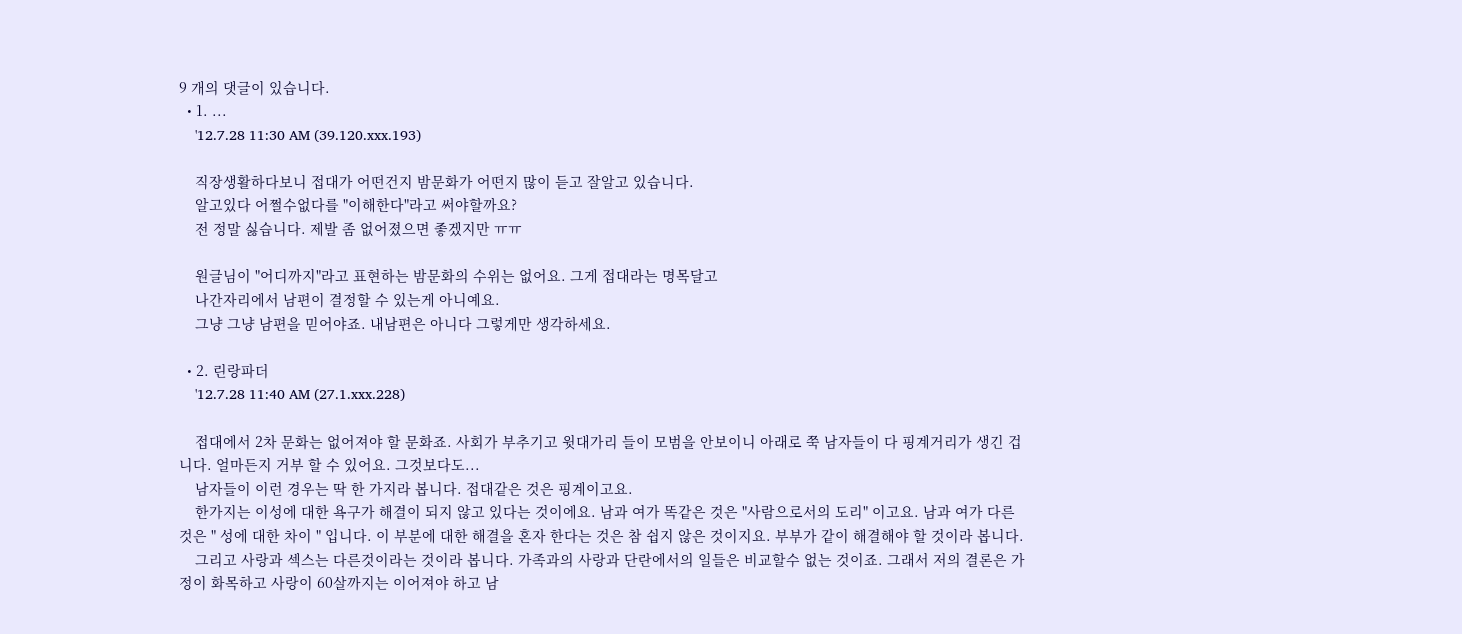9 개의 댓글이 있습니다.
  • 1. ...
    '12.7.28 11:30 AM (39.120.xxx.193)

    직장생활하다보니 접대가 어떤건지 밤문화가 어떤지 많이 듣고 잘알고 있습니다.
    알고있다 어쩔수없다를 "이해한다"라고 써야할까요?
    전 정말 싫습니다. 제발 좀 없어졌으면 좋겠지만 ㅠㅠ

    원글님이 "어디까지"라고 표현하는 밤문화의 수위는 없어요. 그게 접대라는 명목달고
    나간자리에서 남편이 결정할 수 있는게 아니예요.
    그냥 그냥 남편을 믿어야죠. 내남편은 아니다 그렇게만 생각하세요.

  • 2. 린랑파더
    '12.7.28 11:40 AM (27.1.xxx.228)

    접대에서 2차 문화는 없어져야 할 문화죠. 사회가 부추기고 윗대가리 들이 모범을 안보이니 아래로 쭉 남자들이 다 핑계거리가 생긴 겁니다. 얼마든지 거부 할 수 있어요. 그것보다도...
    남자들이 이런 경우는 딱 한 가지라 봅니다. 접대같은 것은 핑계이고요.
    한가지는 이성에 대한 욕구가 해결이 되지 않고 있다는 것이에요. 남과 여가 똑같은 것은 "사람으로서의 도리" 이고요. 남과 여가 다른 것은 " 성에 대한 차이 " 입니다. 이 부분에 대한 해결을 혼자 한다는 것은 참 쉽지 않은 것이지요. 부부가 같이 해결해야 할 것이라 봅니다.
    그리고 사랑과 섹스는 다른것이라는 것이라 봅니다. 가족과의 사랑과 단란에서의 일들은 비교할수 없는 것이죠. 그래서 저의 결론은 가정이 화목하고 사랑이 60살까지는 이어져야 하고 남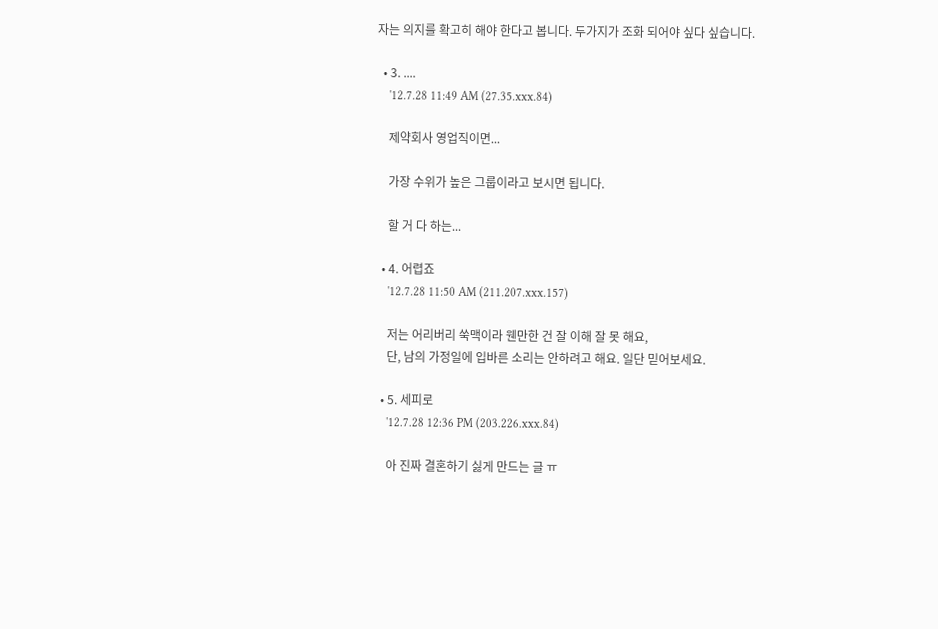자는 의지를 확고히 해야 한다고 봅니다. 두가지가 조화 되어야 싶다 싶습니다.

  • 3. ....
    '12.7.28 11:49 AM (27.35.xxx.84)

    제약회사 영업직이면...

    가장 수위가 높은 그룹이라고 보시면 됩니다.

    할 거 다 하는...

  • 4. 어렵죠
    '12.7.28 11:50 AM (211.207.xxx.157)

    저는 어리버리 쑥맥이라 웬만한 건 잘 이해 잘 못 해요,
    단, 남의 가정일에 입바른 소리는 안하려고 해요. 일단 믿어보세요.

  • 5. 세피로
    '12.7.28 12:36 PM (203.226.xxx.84)

    아 진짜 결혼하기 싫게 만드는 글 ㅠ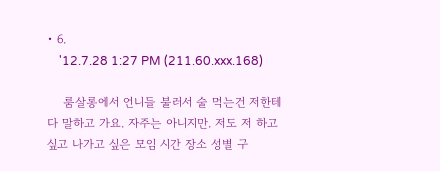• 6.
    '12.7.28 1:27 PM (211.60.xxx.168)

    룸살롱에서 언니들 불러서 술 먹는건 저한테 다 말하고 가요. 자주는 아니지만. 저도 저 하고 싶고 나가고 싶은 모임 시간 장소 성별 구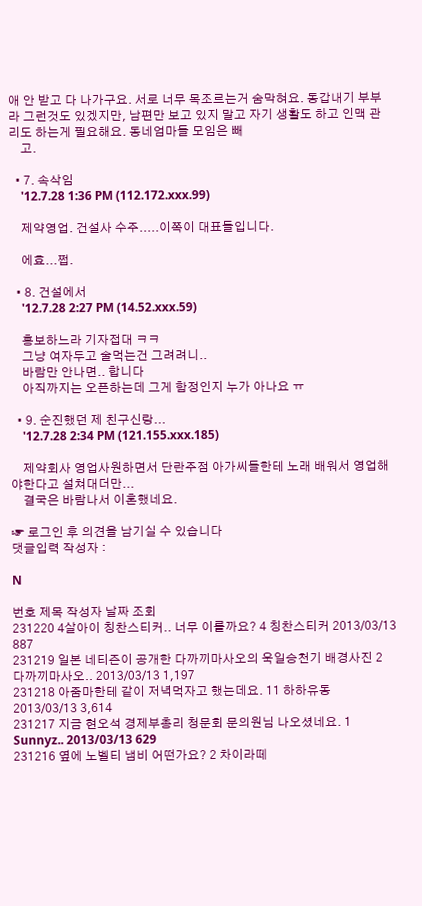애 안 받고 다 나가구요. 서로 너무 목조르는거 숨막혀요. 동갑내기 부부라 그런것도 있겠지만, 남편만 보고 있지 말고 자기 생활도 하고 인맥 관리도 하는게 필요해요. 동네엄마들 모임은 빼
    고.

  • 7. 속삭임
    '12.7.28 1:36 PM (112.172.xxx.99)

    제약영업. 건설사 수주.....이쪽이 대표들입니다.

    에효...쩝.

  • 8. 건설에서
    '12.7.28 2:27 PM (14.52.xxx.59)

    홍보하느라 기자접대 ㅋㅋ
    그냥 여자두고 술먹는건 그려려니..
    바람만 안나면.. 합니다
    아직까지는 오픈하는데 그게 함정인지 누가 아나요 ㅠ

  • 9. 순진했던 제 친구신랑...
    '12.7.28 2:34 PM (121.155.xxx.185)

    제약회사 영업사원하면서 단란주점 아가씨들한테 노래 배워서 영업해야한다고 설쳐대더만...
    결국은 바람나서 이혼했네요.

☞ 로그인 후 의견을 남기실 수 있습니다
댓글입력 작성자 :

N

번호 제목 작성자 날짜 조회
231220 4살아이 칭찬스티커.. 너무 이를까요? 4 칭찬스티커 2013/03/13 887
231219 일본 네티즌이 공개한 다까끼마사오의 욱일승천기 배경사진 2 다까끼마사오.. 2013/03/13 1,197
231218 아줌마한테 같이 저녁먹자고 했는데요. 11 하하유동 2013/03/13 3,614
231217 지금 현오석 경제부총리 청문회 문의원님 나오셨네요. 1 Sunnyz.. 2013/03/13 629
231216 옆에 노벨티 냄비 어떤가요? 2 차이라떼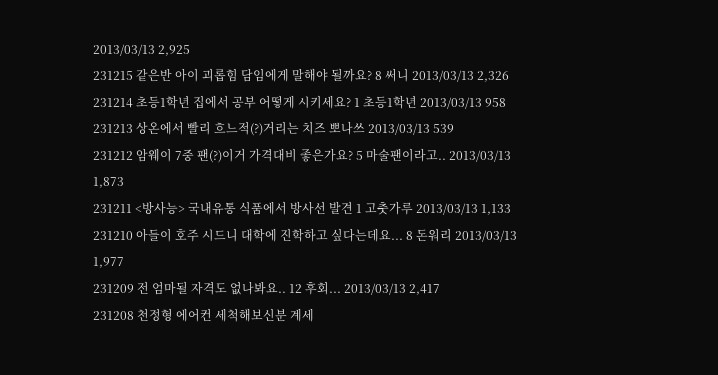2013/03/13 2,925
231215 같은반 아이 괴롭힘 담임에게 말해야 될까요? 8 써니 2013/03/13 2,326
231214 초등1학년 집에서 공부 어떻게 시키세요? 1 초등1학년 2013/03/13 958
231213 상온에서 빨리 흐느적(?)거리는 치즈 뽀나쓰 2013/03/13 539
231212 암웨이 7중 팬(?)이거 가격대비 좋은가요? 5 마술팬이라고.. 2013/03/13 1,873
231211 <방사능> 국내유통 식품에서 방사선 발견 1 고춧가루 2013/03/13 1,133
231210 아들이 호주 시드니 대학에 진학하고 싶다는데요... 8 돈워리 2013/03/13 1,977
231209 전 엄마될 자격도 없나봐요.. 12 후회... 2013/03/13 2,417
231208 천정형 에어컨 세척해보신분 계세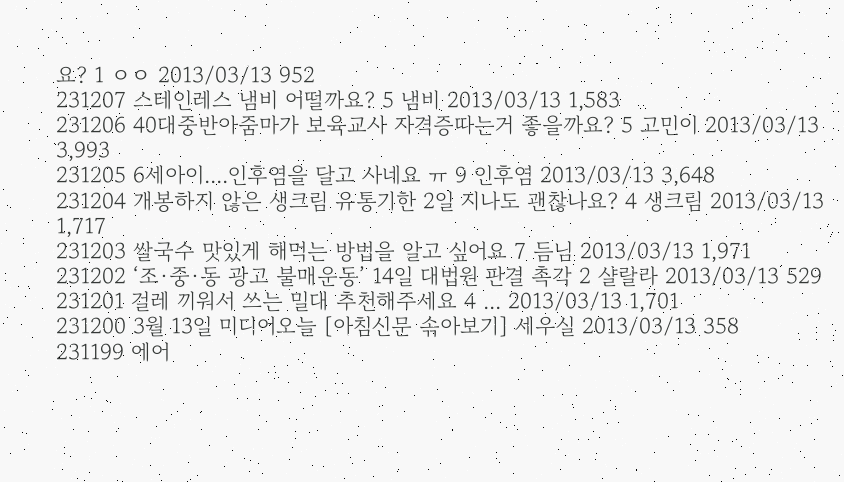요? 1 ㅇㅇ 2013/03/13 952
231207 스테인레스 냄비 어떨까요? 5 냄비 2013/03/13 1,583
231206 40대중반아줌마가 보육교사 자격증따는거 좋을까요? 5 고민이 2013/03/13 3,993
231205 6세아이....인후염을 달고 사네요 ㅠ 9 인후염 2013/03/13 3,648
231204 개봉하지 않은 생크림 유통기한 2일 지나도 괜찮나요? 4 생크림 2013/03/13 1,717
231203 쌀국수 맛있게 해먹는 방법을 알고 싶어요 7 듬님 2013/03/13 1,971
231202 ‘조·중·동 광고 불매운동’ 14일 대법원 판결 촉각 2 샬랄라 2013/03/13 529
231201 걸레 끼워서 쓰는 밀대 추천해주세요 4 ... 2013/03/13 1,701
231200 3월 13일 미디어오늘 [아침신문 솎아보기] 세우실 2013/03/13 358
231199 에어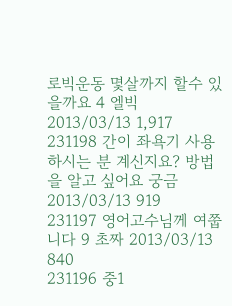로빅운동 몇살까지 할수 있을까요 4 엘빅 2013/03/13 1,917
231198 간이 좌욕기 사용하시는 분 계신지요? 방법을 알고 싶어요 궁금 2013/03/13 919
231197 영어고수님께 여쭙니다 9 초짜 2013/03/13 840
231196 중1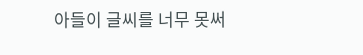아들이 글씨를 너무 못써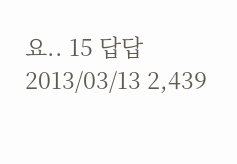요.. 15 답답 2013/03/13 2,439